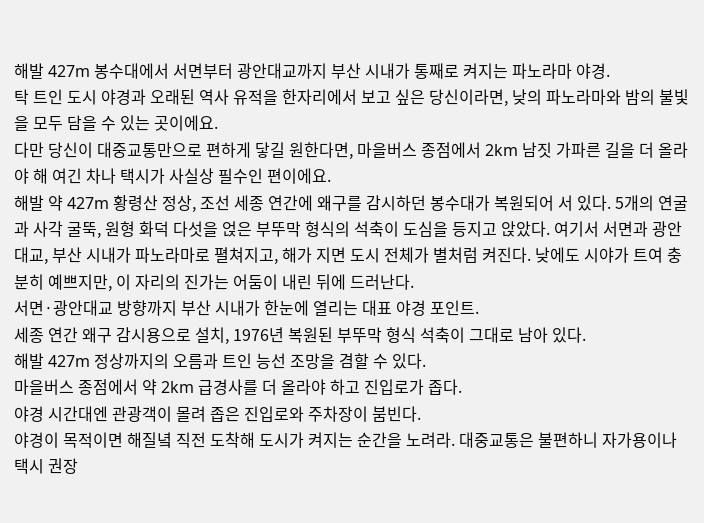해발 427m 봉수대에서 서면부터 광안대교까지 부산 시내가 통째로 켜지는 파노라마 야경.
탁 트인 도시 야경과 오래된 역사 유적을 한자리에서 보고 싶은 당신이라면, 낮의 파노라마와 밤의 불빛을 모두 담을 수 있는 곳이에요.
다만 당신이 대중교통만으로 편하게 닿길 원한다면, 마을버스 종점에서 2km 남짓 가파른 길을 더 올라야 해 여긴 차나 택시가 사실상 필수인 편이에요.
해발 약 427m 황령산 정상, 조선 세종 연간에 왜구를 감시하던 봉수대가 복원되어 서 있다. 5개의 연굴과 사각 굴뚝, 원형 화덕 다섯을 얹은 부뚜막 형식의 석축이 도심을 등지고 앉았다. 여기서 서면과 광안대교, 부산 시내가 파노라마로 펼쳐지고, 해가 지면 도시 전체가 별처럼 켜진다. 낮에도 시야가 트여 충분히 예쁘지만, 이 자리의 진가는 어둠이 내린 뒤에 드러난다.
서면·광안대교 방향까지 부산 시내가 한눈에 열리는 대표 야경 포인트.
세종 연간 왜구 감시용으로 설치, 1976년 복원된 부뚜막 형식 석축이 그대로 남아 있다.
해발 427m 정상까지의 오름과 트인 능선 조망을 겸할 수 있다.
마을버스 종점에서 약 2km 급경사를 더 올라야 하고 진입로가 좁다.
야경 시간대엔 관광객이 몰려 좁은 진입로와 주차장이 붐빈다.
야경이 목적이면 해질녘 직전 도착해 도시가 켜지는 순간을 노려라. 대중교통은 불편하니 자가용이나 택시 권장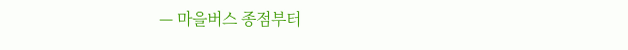— 마을버스 종점부터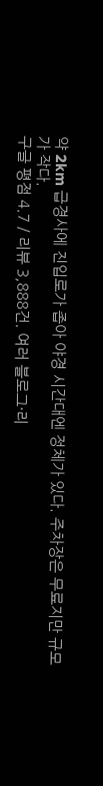약 2km 급경사에 진입로가 좁아 야경 시간대엔 정체가 있다. 주차장은 무료지만 규모가 작다.
구글 평점 4.7 / 리뷰 3,888건. 여러 블로그·리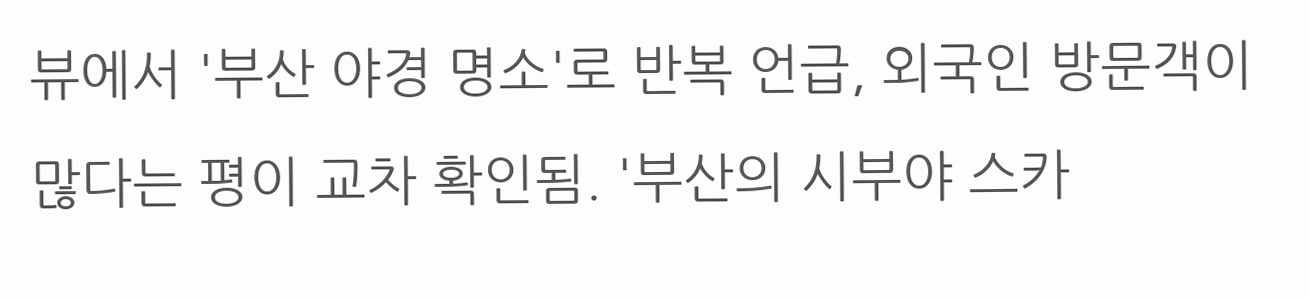뷰에서 '부산 야경 명소'로 반복 언급, 외국인 방문객이 많다는 평이 교차 확인됨. '부산의 시부야 스카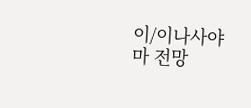이/이나사야마 전망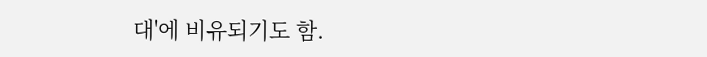대'에 비유되기도 함.